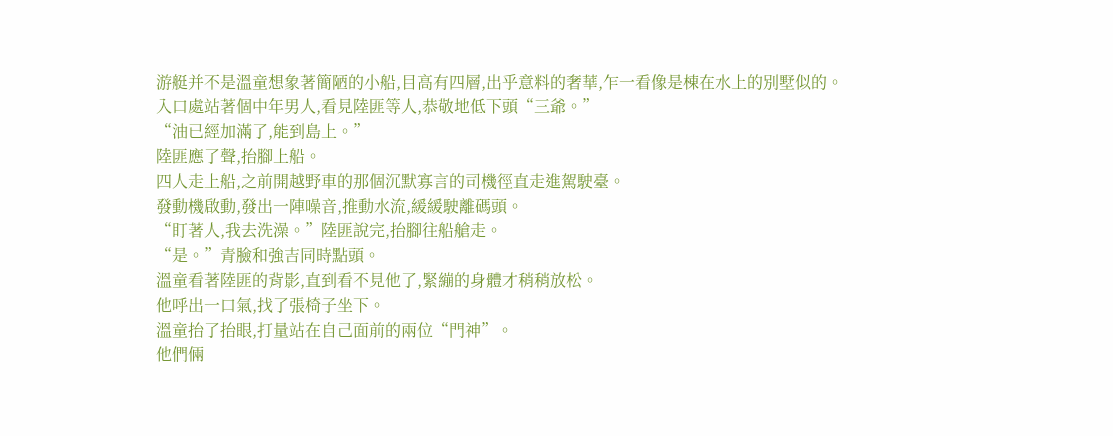游艇并不是溫童想象著簡陋的小船,目高有四層,出乎意料的奢華,乍一看像是棟在水上的別墅似的。
入口處站著個中年男人,看見陸匪等人,恭敬地低下頭“三爺。”
“油已經加滿了,能到島上。”
陸匪應了聲,抬腳上船。
四人走上船,之前開越野車的那個沉默寡言的司機徑直走進駕駛臺。
發動機啟動,發出一陣噪音,推動水流,緩緩駛離碼頭。
“盯著人,我去洗澡。”陸匪說完,抬腳往船艙走。
“是。”青臉和強吉同時點頭。
溫童看著陸匪的背影,直到看不見他了,緊繃的身體才稍稍放松。
他呼出一口氣,找了張椅子坐下。
溫童抬了抬眼,打量站在自己面前的兩位“門神”。
他們倆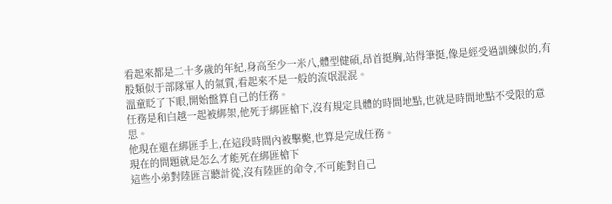看起來都是二十多歲的年紀,身高至少一米八,體型健碩,昂首挺胸,站得筆挺,像是經受過訓練似的,有股類似于部隊軍人的氣質,看起來不是一般的流氓混混。
溫童眨了下眼,開始盤算自己的任務。
任務是和白越一起被綁架,他死于綁匪槍下,沒有規定具體的時間地點,也就是時間地點不受限的意思。
他現在還在綁匪手上,在這段時間內被擊斃,也算是完成任務。
現在的問題就是怎么才能死在綁匪槍下
這些小弟對陸匪言聽計從,沒有陸匪的命令,不可能對自己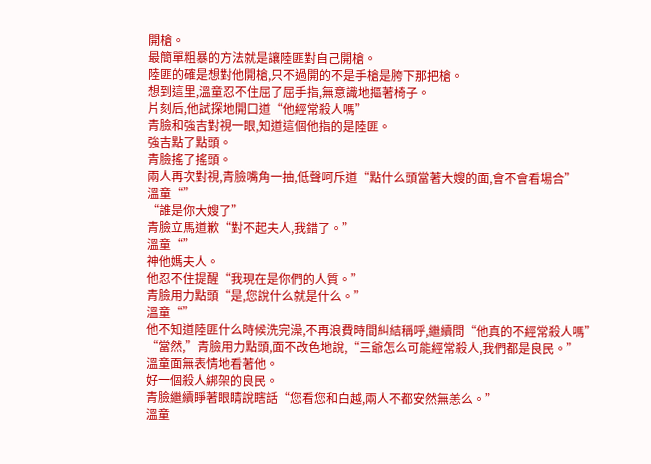開槍。
最簡單粗暴的方法就是讓陸匪對自己開槍。
陸匪的確是想對他開槍,只不過開的不是手槍是胯下那把槍。
想到這里,溫童忍不住屈了屈手指,無意識地摳著椅子。
片刻后,他試探地開口道“他經常殺人嗎”
青臉和強吉對視一眼,知道這個他指的是陸匪。
強吉點了點頭。
青臉搖了搖頭。
兩人再次對視,青臉嘴角一抽,低聲呵斥道“點什么頭當著大嫂的面,會不會看場合”
溫童“”
“誰是你大嫂了”
青臉立馬道歉“對不起夫人,我錯了。”
溫童“”
神他媽夫人。
他忍不住提醒“我現在是你們的人質。”
青臉用力點頭“是,您說什么就是什么。”
溫童“”
他不知道陸匪什么時候洗完澡,不再浪費時間糾結稱呼,繼續問“他真的不經常殺人嗎”
“當然,”青臉用力點頭,面不改色地說,“三爺怎么可能經常殺人,我們都是良民。”
溫童面無表情地看著他。
好一個殺人綁架的良民。
青臉繼續睜著眼睛說瞎話“您看您和白越,兩人不都安然無恙么。”
溫童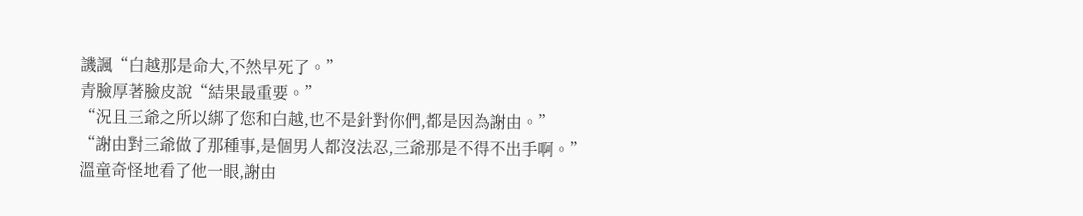譏諷“白越那是命大,不然早死了。”
青臉厚著臉皮說“結果最重要。”
“況且三爺之所以綁了您和白越,也不是針對你們,都是因為謝由。”
“謝由對三爺做了那種事,是個男人都沒法忍,三爺那是不得不出手啊。”
溫童奇怪地看了他一眼,謝由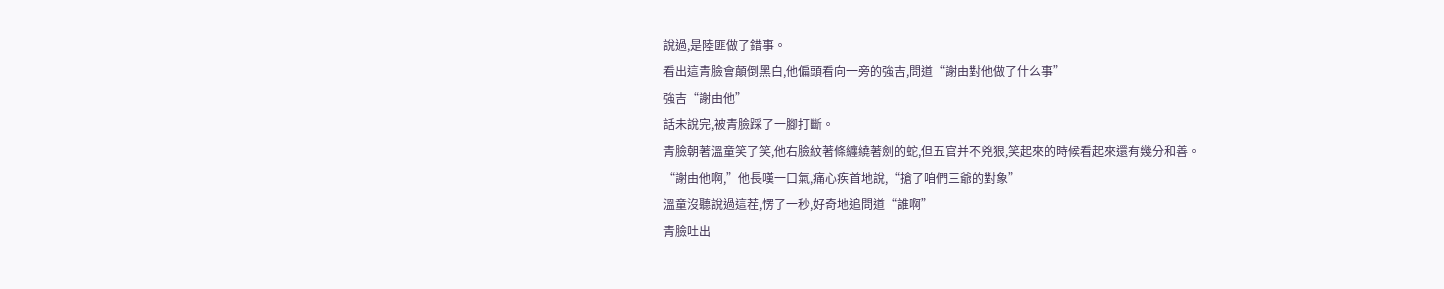說過,是陸匪做了錯事。
看出這青臉會顛倒黑白,他偏頭看向一旁的強吉,問道“謝由對他做了什么事”
強吉“謝由他”
話未說完,被青臉踩了一腳打斷。
青臉朝著溫童笑了笑,他右臉紋著條纏繞著劍的蛇,但五官并不兇狠,笑起來的時候看起來還有幾分和善。
“謝由他啊,”他長嘆一口氣,痛心疾首地說,“搶了咱們三爺的對象”
溫童沒聽說過這茬,愣了一秒,好奇地追問道“誰啊”
青臉吐出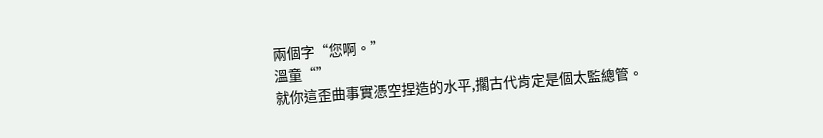兩個字“您啊。”
溫童“”
就你這歪曲事實憑空捏造的水平,擱古代肯定是個太監總管。